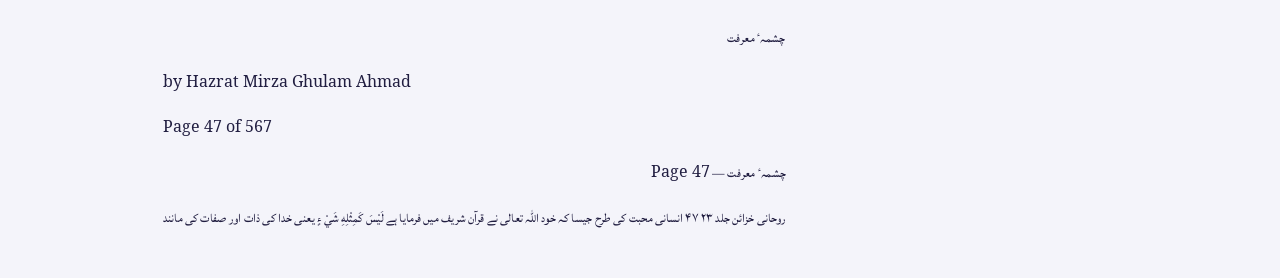چشمہٴ معرفت

by Hazrat Mirza Ghulam Ahmad

Page 47 of 567

چشمہٴ معرفت — Page 47

روحانی خزائن جلد ۲۳ ۴۷ انسانی محبت کی طرح جیسا کہ خود اللہ تعالی نے قرآن شریف میں فرمایا ہے لَيْسَ كَمِثْلِهِ شَيْ ءٍ یعنی خدا کی ذات اور صفات کی مانند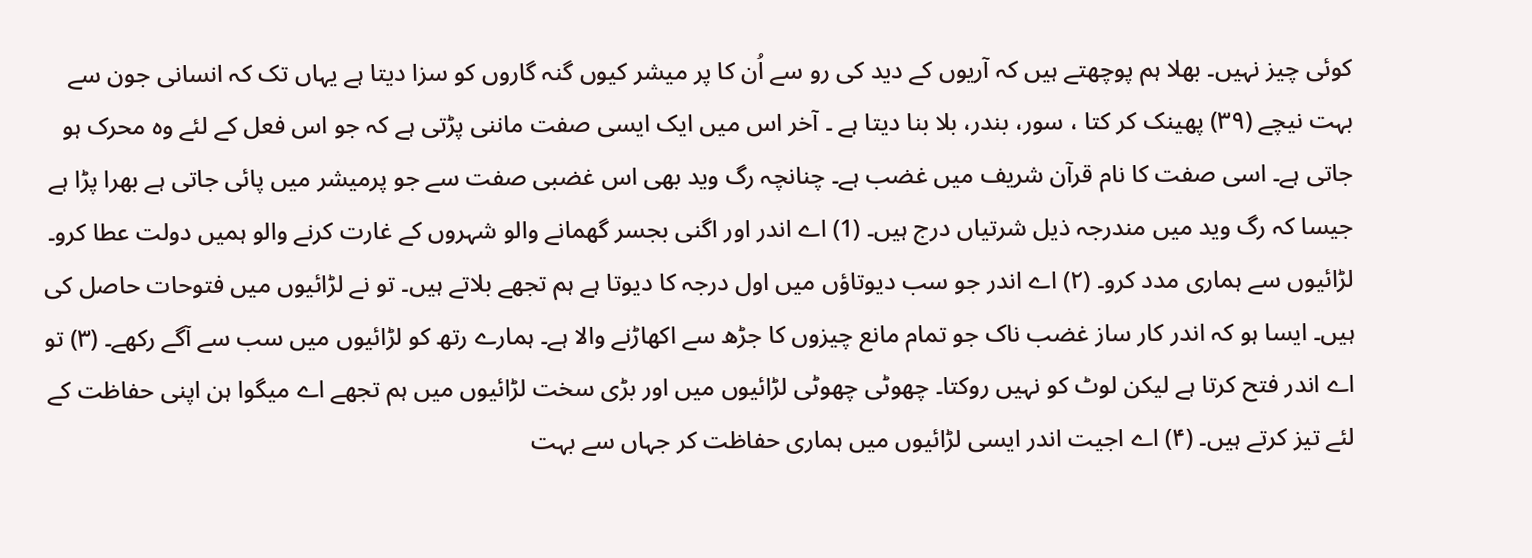کوئی چیز نہیں۔ بھلا ہم پوچھتے ہیں کہ آریوں کے دید کی رو سے اُن کا پر میشر کیوں گنہ گاروں کو سزا دیتا ہے یہاں تک کہ انسانی جون سے بہت نیچے (۳۹) پھینک کر کتا ، سور، بندر، بلا بنا دیتا ہے ۔ آخر اس میں ایک ایسی صفت ماننی پڑتی ہے کہ جو اس فعل کے لئے وہ محرک ہو جاتی ہے۔ اسی صفت کا نام قرآن شریف میں غضب ہے۔ چنانچہ رگ وید بھی اس غضبی صفت سے جو پرمیشر میں پائی جاتی ہے بھرا پڑا ہے جیسا کہ رگ وید میں مندرجہ ذیل شرتیاں درج ہیں۔ (1) اے اندر اور اگنی بجسر گھمانے والو شہروں کے غارت کرنے والو ہمیں دولت عطا کرو۔ لڑائیوں سے ہماری مدد کرو۔ (۲) اے اندر جو سب دیوتاؤں میں اول درجہ کا دیوتا ہے ہم تجھے بلاتے ہیں۔ تو نے لڑائیوں میں فتوحات حاصل کی ہیں۔ ایسا ہو کہ اندر کار ساز غضب ناک جو تمام مانع چیزوں کا جڑھ سے اکھاڑنے والا ہے۔ ہمارے رتھ کو لڑائیوں میں سب سے آگے رکھے۔ (۳) تو اے اندر فتح کرتا ہے لیکن لوٹ کو نہیں روکتا۔ چھوٹی چھوٹی لڑائیوں میں اور بڑی سخت لڑائیوں میں ہم تجھے اے میگوا ہن اپنی حفاظت کے لئے تیز کرتے ہیں۔ (۴) اے اجیت اندر ایسی لڑائیوں میں ہماری حفاظت کر جہاں سے بہت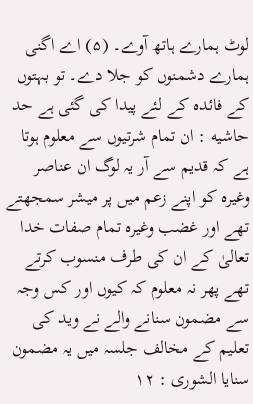لوٹ ہمارے ہاتھ آوے۔ (۵) اے اگنی ہمارے دشمنوں کو جلا دے۔ تو بہتوں کے فائدہ کے لئے پیدا کی گئی ہے حد حاشیه : ان تمام شرتیوں سے معلوم ہوتا ہے کہ قدیم سے آر یہ لوگ ان عناصر وغیرہ کو اپنے زعم میں پر میشر سمجھتے تھے اور غضب وغیرہ تمام صفات خدا تعالیٰ کے ان کی طرف منسوب کرتے تھے پھر نہ معلوم کہ کیوں اور کس وجہ سے مضمون سنانے والے نے وید کی تعلیم کے مخالف جلسہ میں یہ مضمون سنایا الشورى : ۱۲